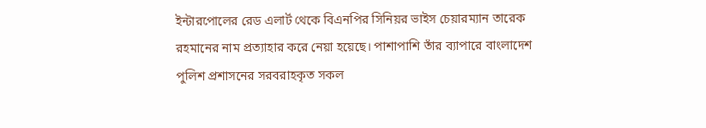ইন্টারপোলের রেড এলার্ট থেকে বিএনপির সিনিয়র ভাইস চেয়ারম্যান তারেক
রহমানের নাম প্রত্যাহার করে নেয়া হয়েছে। পাশাপাশি তাঁর ব্যাপারে বাংলাদেশ
পুলিশ প্রশাসনের সরবরাহকৃত সকল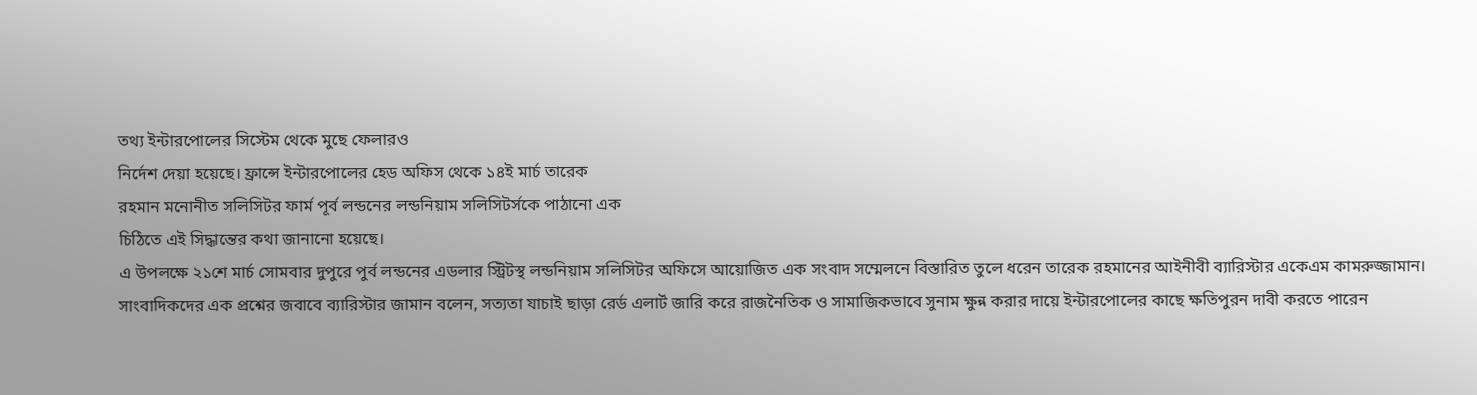তথ্য ইন্টারপোলের সিস্টেম থেকে মুছে ফেলারও
নির্দেশ দেয়া হয়েছে। ফ্রান্সে ইন্টারপোলের হেড অফিস থেকে ১৪ই মার্চ তারেক
রহমান মনোনীত সলিসিটর ফার্ম পূর্ব লন্ডনের লন্ডনিয়াম সলিসিটর্সকে পাঠানো এক
চিঠিতে এই সিদ্ধান্তের কথা জানানো হয়েছে।
এ উপলক্ষে ২১শে মার্চ সোমবার দুপুরে পুর্ব লন্ডনের এডলার স্ট্রিটস্থ লন্ডনিয়াম সলিসিটর অফিসে আয়োজিত এক সংবাদ সম্মেলনে বিস্তারিত তুলে ধরেন তারেক রহমানের আইনীবী ব্যারিস্টার একেএম কামরুজ্জামান।
সাংবাদিকদের এক প্রশ্নের জবাবে ব্যারিস্টার জামান বলেন, সত্যতা যাচাই ছাড়া রের্ড এলার্ট জারি করে রাজনৈতিক ও সামাজিকভাবে সুনাম ক্ষুন্ন করার দায়ে ইন্টারপোলের কাছে ক্ষতিপুরন দাবী করতে পারেন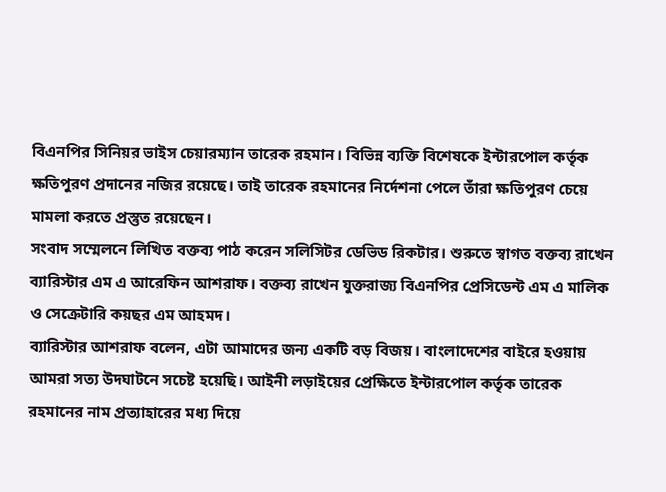বিএনপির সিনিয়র ভাইস চেয়ারম্যান তারেক রহমান। বিভিন্ন ব্যক্তি বিশেষকে ইন্টারপোল কর্তৃক ক্ষতিপুরণ প্রদানের নজির রয়েছে। তাই তারেক রহমানের নির্দেশনা পেলে তাঁরা ক্ষতিপুরণ চেয়ে মামলা করতে প্রস্তুত রয়েছেন।
সংবাদ সম্মেলনে লিখিত বক্তব্য পাঠ করেন সলিসিটর ডেভিড রিকটার। শুরুতে স্বাগত বক্তব্য রাখেন ব্যারিস্টার এম এ আরেফিন আশরাফ। বক্তব্য রাখেন যুক্তরাজ্য বিএনপির প্রেসিডেন্ট এম এ মালিক ও সেক্রেটারি কয়ছর এম আহমদ।
ব্যারিস্টার আশরাফ বলেন, এটা আমাদের জন্য একটি বড় বিজয়। বাংলাদেশের বাইরে হওয়ায় আমরা সত্য উদঘাটনে সচেষ্ট হয়েছি। আইনী লড়াইয়ের প্রেক্ষিতে ইন্টারপোল কর্তৃক তারেক রহমানের নাম প্রত্যাহারের মধ্য দিয়ে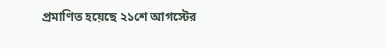প্রমাণিত হয়েছে ২১শে আগস্টের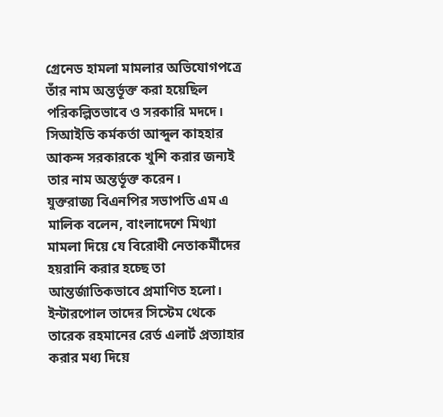গ্রেনেড হামলা মামলার অভিযোগপত্রে তাঁর নাম অন্তর্ভূক্ত করা হয়েছিল পরিকল্পিতভাবে ও সরকারি মদদে। সিআইডি কর্মকর্তা আব্দুল কাহহার আকন্দ সরকারকে খুশি করার জন্যই তার নাম অন্তর্ভূক্ত করেন।
যুক্তরাজ্য বিএনপির সভাপতি এম এ মালিক বলেন, বাংলাদেশে মিথ্যা মামলা দিয়ে যে বিরোধী নেতাকর্মীদের হয়রানি করার হচ্ছে তা আন্তর্জাতিকভাবে প্রমাণিত হলো। ইন্টারপোল তাদের সিস্টেম থেকে তারেক রহমানের রের্ড এলার্ট প্রত্যাহার করার মধ্য দিয়ে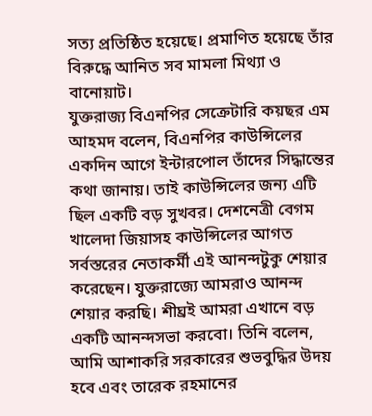সত্য প্রতিষ্ঠিত হয়েছে। প্রমাণিত হয়েছে তাঁর বিরুদ্ধে আনিত সব মামলা মিথ্যা ও বানোয়াট।
যুক্তরাজ্য বিএনপির সেক্রেটারি কয়ছর এম আহমদ বলেন, বিএনপির কাউন্সিলের একদিন আগে ইন্টারপোল তাঁদের সিদ্ধান্তের কথা জানায়। তাই কাউন্সিলের জন্য এটি ছিল একটি বড় সুখবর। দেশনেত্রী বেগম খালেদা জিয়াসহ কাউন্সিলের আগত সর্বস্তরের নেতাকর্মী এই আনন্দটুকু শেয়ার করেছেন। যুক্তরাজ্যে আমরাও আনন্দ শেয়ার করছি। শীঘ্রই আমরা এখানে বড় একটি আনন্দসভা করবো। তিনি বলেন, আমি আশাকরি সরকারের শুভবুদ্ধির উদয় হবে এবং তারেক রহমানের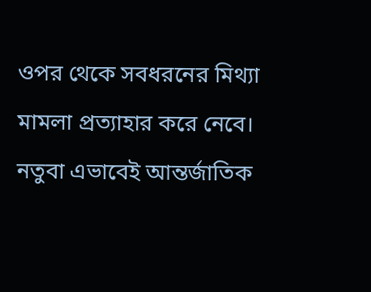ওপর থেকে সবধরনের মিথ্যা মামলা প্রত্যাহার করে নেবে। নতুবা এভাবেই আন্তর্জাতিক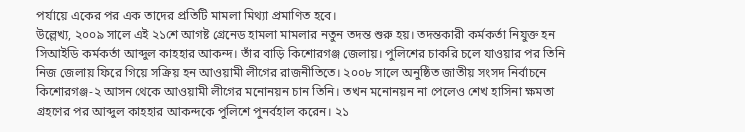পর্যায়ে একের পর এক তাদের প্রতিটি মামলা মিথ্যা প্রমাণিত হবে।
উল্লেখ্য, ২০০৯ সালে এই ২১শে আগষ্ট গ্রেনেড হামলা মামলার নতুন তদন্ত শুরু হয়। তদন্তকারী কর্মকর্তা নিযুক্ত হন সিআইডি কর্মকর্তা আব্দুল কাহহার আকন্দ। তাঁর বাড়ি কিশোরগঞ্জ জেলায়। পুলিশের চাকরি চলে যাওয়ার পর তিনি নিজ জেলায় ফিরে গিয়ে সক্রিয় হন আওয়ামী লীগের রাজনীতিতে। ২০০৮ সালে অনুষ্ঠিত জাতীয় সংসদ নির্বাচনে কিশোরগঞ্জ-২ আসন থেকে আওয়ামী লীগের মনোনয়ন চান তিনি। তখন মনোনয়ন না পেলেও শেখ হাসিনা ক্ষমতা গ্রহণের পর আব্দুল কাহহার আকন্দকে পুলিশে পুনর্বহাল করেন। ২১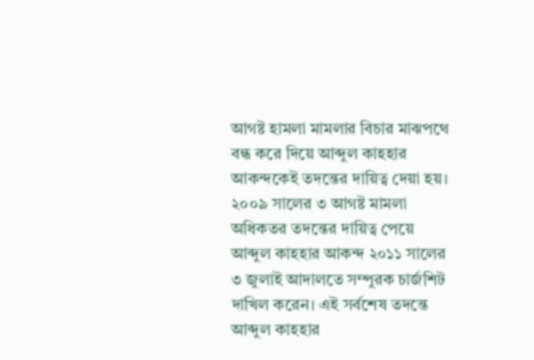আগষ্ট হামলা মামলার বিচার মাঝপথে বন্ধ করে দিয়ে আব্দুল কাহহার আকন্দকেই তদন্তের দায়িত্ব দেয়া হয়। ২০০৯ সালের ৩ আগষ্ট মামলা অধিকতর তদন্তের দায়িত্ব পেয়ে আব্দুল কাহহার আকন্দ ২০১১ সালের ৩ জুলাই আদালতে সম্পুরক চার্জশিট দাখিল করেন। এই সর্বশেষ তদন্তে আব্দুল কাহহার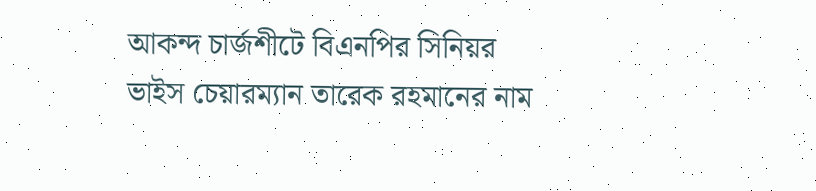আকন্দ চার্জশীটে বিএনপির সিনিয়র ভাইস চেয়ারম্যান তারেক রহমানের নাম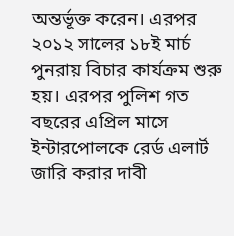অন্তর্ভূক্ত করেন। এরপর ২০১২ সালের ১৮ই মার্চ পুনরায় বিচার কার্যক্রম শুরু হয়। এরপর পুলিশ গত বছরের এপ্রিল মাসে ইন্টারপোলকে রের্ড এলার্ট জারি করার দাবী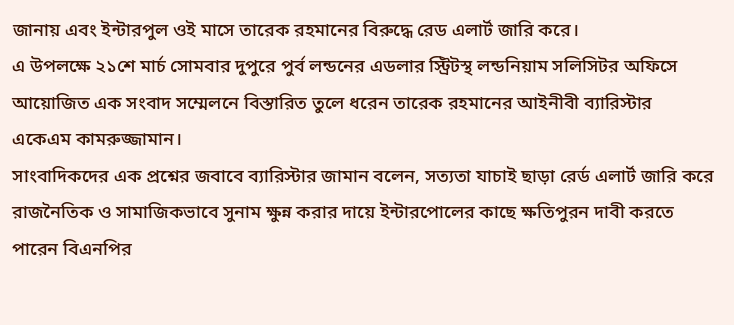জানায় এবং ইন্টারপুল ওই মাসে তারেক রহমানের বিরুদ্ধে রেড এলার্ট জারি করে।
এ উপলক্ষে ২১শে মার্চ সোমবার দুপুরে পুর্ব লন্ডনের এডলার স্ট্রিটস্থ লন্ডনিয়াম সলিসিটর অফিসে আয়োজিত এক সংবাদ সম্মেলনে বিস্তারিত তুলে ধরেন তারেক রহমানের আইনীবী ব্যারিস্টার একেএম কামরুজ্জামান।
সাংবাদিকদের এক প্রশ্নের জবাবে ব্যারিস্টার জামান বলেন, সত্যতা যাচাই ছাড়া রের্ড এলার্ট জারি করে রাজনৈতিক ও সামাজিকভাবে সুনাম ক্ষুন্ন করার দায়ে ইন্টারপোলের কাছে ক্ষতিপুরন দাবী করতে পারেন বিএনপির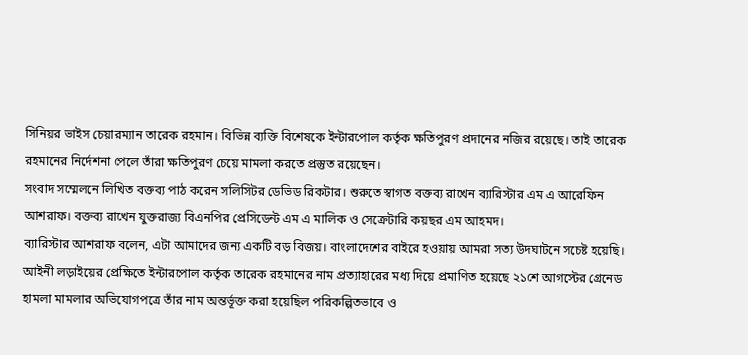সিনিয়র ভাইস চেয়ারম্যান তারেক রহমান। বিভিন্ন ব্যক্তি বিশেষকে ইন্টারপোল কর্তৃক ক্ষতিপুরণ প্রদানের নজির রয়েছে। তাই তারেক রহমানের নির্দেশনা পেলে তাঁরা ক্ষতিপুরণ চেয়ে মামলা করতে প্রস্তুত রয়েছেন।
সংবাদ সম্মেলনে লিখিত বক্তব্য পাঠ করেন সলিসিটর ডেভিড রিকটার। শুরুতে স্বাগত বক্তব্য রাখেন ব্যারিস্টার এম এ আরেফিন আশরাফ। বক্তব্য রাখেন যুক্তরাজ্য বিএনপির প্রেসিডেন্ট এম এ মালিক ও সেক্রেটারি কয়ছর এম আহমদ।
ব্যারিস্টার আশরাফ বলেন, এটা আমাদের জন্য একটি বড় বিজয়। বাংলাদেশের বাইরে হওয়ায় আমরা সত্য উদঘাটনে সচেষ্ট হয়েছি। আইনী লড়াইয়ের প্রেক্ষিতে ইন্টারপোল কর্তৃক তারেক রহমানের নাম প্রত্যাহারের মধ্য দিয়ে প্রমাণিত হয়েছে ২১শে আগস্টের গ্রেনেড হামলা মামলার অভিযোগপত্রে তাঁর নাম অন্তর্ভূক্ত করা হয়েছিল পরিকল্পিতভাবে ও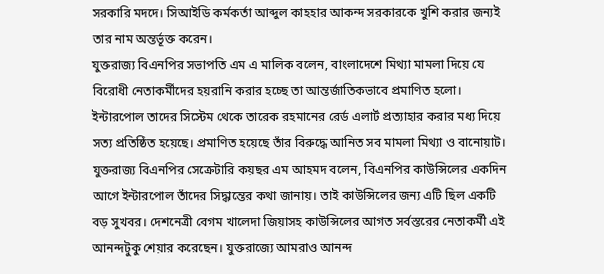সরকারি মদদে। সিআইডি কর্মকর্তা আব্দুল কাহহার আকন্দ সরকারকে খুশি করার জন্যই তার নাম অন্তর্ভূক্ত করেন।
যুক্তরাজ্য বিএনপির সভাপতি এম এ মালিক বলেন, বাংলাদেশে মিথ্যা মামলা দিয়ে যে বিরোধী নেতাকর্মীদের হয়রানি করার হচ্ছে তা আন্তর্জাতিকভাবে প্রমাণিত হলো। ইন্টারপোল তাদের সিস্টেম থেকে তারেক রহমানের রের্ড এলার্ট প্রত্যাহার করার মধ্য দিয়ে সত্য প্রতিষ্ঠিত হয়েছে। প্রমাণিত হয়েছে তাঁর বিরুদ্ধে আনিত সব মামলা মিথ্যা ও বানোয়াট।
যুক্তরাজ্য বিএনপির সেক্রেটারি কয়ছর এম আহমদ বলেন, বিএনপির কাউন্সিলের একদিন আগে ইন্টারপোল তাঁদের সিদ্ধান্তের কথা জানায়। তাই কাউন্সিলের জন্য এটি ছিল একটি বড় সুখবর। দেশনেত্রী বেগম খালেদা জিয়াসহ কাউন্সিলের আগত সর্বস্তরের নেতাকর্মী এই আনন্দটুকু শেয়ার করেছেন। যুক্তরাজ্যে আমরাও আনন্দ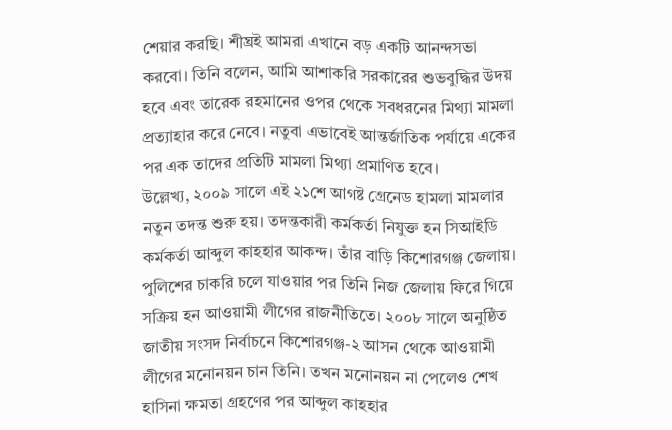শেয়ার করছি। শীঘ্রই আমরা এখানে বড় একটি আনন্দসভা করবো। তিনি বলেন, আমি আশাকরি সরকারের শুভবুদ্ধির উদয় হবে এবং তারেক রহমানের ওপর থেকে সবধরনের মিথ্যা মামলা প্রত্যাহার করে নেবে। নতুবা এভাবেই আন্তর্জাতিক পর্যায়ে একের পর এক তাদের প্রতিটি মামলা মিথ্যা প্রমাণিত হবে।
উল্লেখ্য, ২০০৯ সালে এই ২১শে আগষ্ট গ্রেনেড হামলা মামলার নতুন তদন্ত শুরু হয়। তদন্তকারী কর্মকর্তা নিযুক্ত হন সিআইডি কর্মকর্তা আব্দুল কাহহার আকন্দ। তাঁর বাড়ি কিশোরগঞ্জ জেলায়। পুলিশের চাকরি চলে যাওয়ার পর তিনি নিজ জেলায় ফিরে গিয়ে সক্রিয় হন আওয়ামী লীগের রাজনীতিতে। ২০০৮ সালে অনুষ্ঠিত জাতীয় সংসদ নির্বাচনে কিশোরগঞ্জ-২ আসন থেকে আওয়ামী লীগের মনোনয়ন চান তিনি। তখন মনোনয়ন না পেলেও শেখ হাসিনা ক্ষমতা গ্রহণের পর আব্দুল কাহহার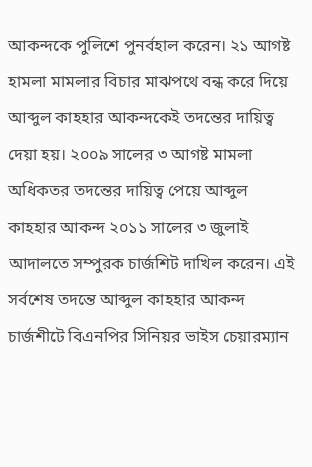আকন্দকে পুলিশে পুনর্বহাল করেন। ২১ আগষ্ট হামলা মামলার বিচার মাঝপথে বন্ধ করে দিয়ে আব্দুল কাহহার আকন্দকেই তদন্তের দায়িত্ব দেয়া হয়। ২০০৯ সালের ৩ আগষ্ট মামলা অধিকতর তদন্তের দায়িত্ব পেয়ে আব্দুল কাহহার আকন্দ ২০১১ সালের ৩ জুলাই আদালতে সম্পুরক চার্জশিট দাখিল করেন। এই সর্বশেষ তদন্তে আব্দুল কাহহার আকন্দ চার্জশীটে বিএনপির সিনিয়র ভাইস চেয়ারম্যান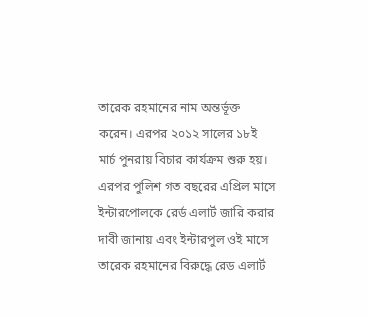তারেক রহমানের নাম অন্তর্ভূক্ত করেন। এরপর ২০১২ সালের ১৮ই মার্চ পুনরায় বিচার কার্যক্রম শুরু হয়। এরপর পুলিশ গত বছরের এপ্রিল মাসে ইন্টারপোলকে রের্ড এলার্ট জারি করার দাবী জানায় এবং ইন্টারপুল ওই মাসে তারেক রহমানের বিরুদ্ধে রেড এলার্ট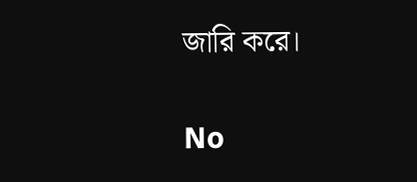জারি করে।

No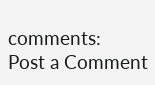comments:
Post a Comment